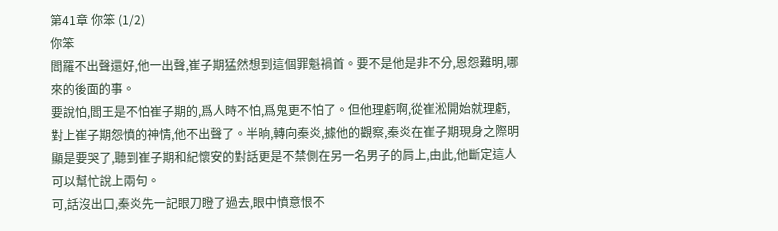第41章 你笨 (1/2)
你笨
閻羅不出聲還好,他一出聲,崔子期猛然想到這個罪魁禍首。要不是他是非不分,恩怨難明,哪來的後面的事。
要說怕,閻王是不怕崔子期的,爲人時不怕,爲鬼更不怕了。但他理虧啊,從崔淞開始就理虧,對上崔子期怨憤的神情,他不出聲了。半晌,轉向秦炎,據他的觀察,秦炎在崔子期現身之際明顯是要哭了,聽到崔子期和紀懷安的對話更是不禁側在另一名男子的肩上,由此,他斷定這人可以幫忙說上兩句。
可,話沒出口,秦炎先一記眼刀瞪了過去,眼中憤意恨不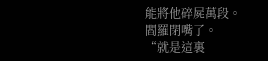能將他碎屍萬段。
閻羅閉嘴了。
“就是這裏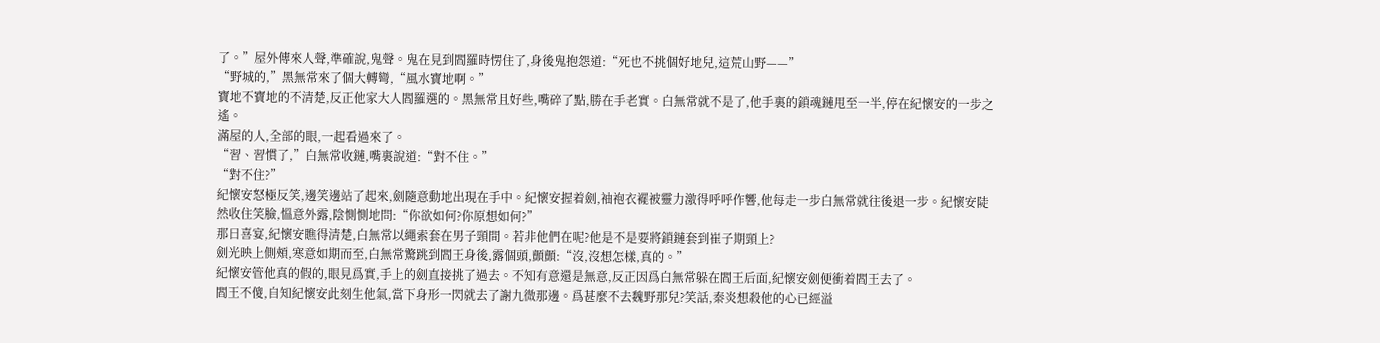了。”屋外傳來人聲,準確說,鬼聲。鬼在見到閻羅時愣住了,身後鬼抱怨道:“死也不挑個好地兒,這荒山野——”
“野城的,”黑無常來了個大轉彎,“風水寶地啊。”
寶地不寶地的不清楚,反正他家大人閻羅選的。黑無常且好些,嘴碎了點,勝在手老實。白無常就不是了,他手裏的鎖魂鏈甩至一半,停在紀懷安的一步之遙。
滿屋的人,全部的眼,一起看過來了。
“習、習慣了,”白無常收鏈,嘴裏說道:“對不住。”
“對不住?”
紀懷安怒極反笑,邊笑邊站了起來,劍隨意動地出現在手中。紀懷安握着劍,袖袍衣襬被靈力激得呼呼作響,他每走一步白無常就往後退一步。紀懷安陡然收住笑臉,慍意外露,陰惻惻地問:“你欲如何?你原想如何?”
那日喜宴,紀懷安瞧得清楚,白無常以繩索套在男子頸間。若非他們在呢?他是不是要將鎖鏈套到崔子期頸上?
劍光映上側頰,寒意如期而至,白無常驚跳到閻王身後,露個頭,顫顫:“沒,沒想怎樣,真的。”
紀懷安管他真的假的,眼見爲實,手上的劍直接挑了過去。不知有意還是無意,反正因爲白無常躲在閻王后面,紀懷安劍便衝着閻王去了。
閻王不傻,自知紀懷安此刻生他氣,當下身形一閃就去了謝九微那邊。爲甚麼不去魏野那兒?笑話,秦炎想殺他的心已經溢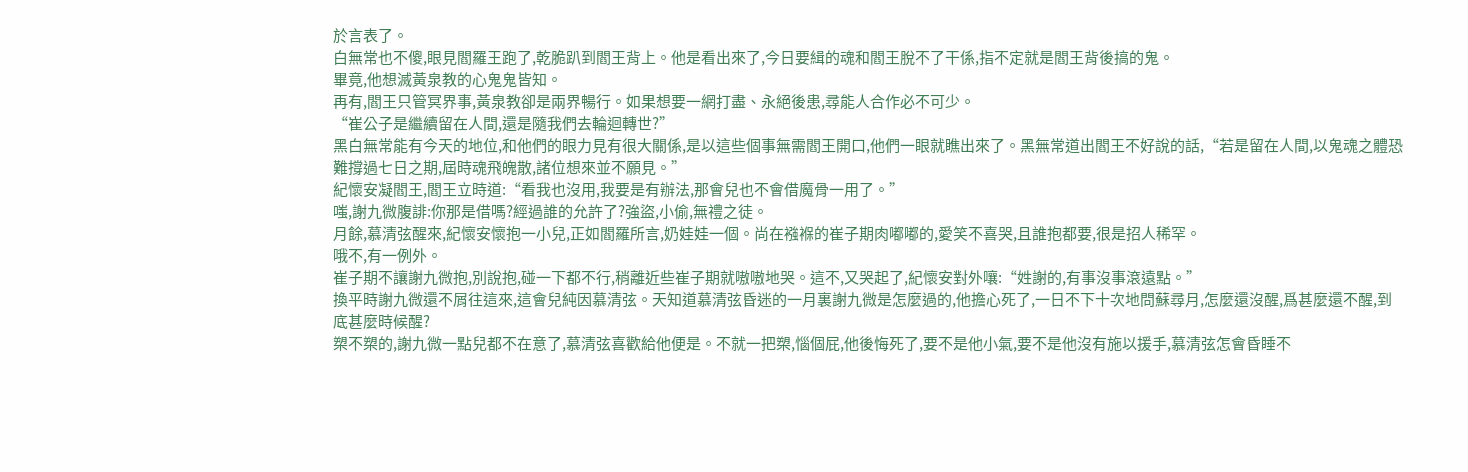於言表了。
白無常也不傻,眼見閻羅王跑了,乾脆趴到閻王背上。他是看出來了,今日要緝的魂和閻王脫不了干係,指不定就是閻王背後搞的鬼。
畢竟,他想滅黃泉教的心鬼鬼皆知。
再有,閻王只管冥界事,黃泉教卻是兩界暢行。如果想要一網打盡、永絕後患,尋能人合作必不可少。
“崔公子是繼續留在人間,還是隨我們去輪迴轉世?”
黑白無常能有今天的地位,和他們的眼力見有很大關係,是以這些個事無需閻王開口,他們一眼就瞧出來了。黑無常道出閻王不好說的話,“若是留在人間,以鬼魂之體恐難撐過七日之期,屆時魂飛魄散,諸位想來並不願見。”
紀懷安凝閻王,閻王立時道:“看我也沒用,我要是有辦法,那會兒也不會借魔骨一用了。”
嗤,謝九微腹誹:你那是借嗎?經過誰的允許了?強盜,小偷,無禮之徒。
月餘,慕清弦醒來,紀懷安懷抱一小兒,正如閻羅所言,奶娃娃一個。尚在襁褓的崔子期肉嘟嘟的,愛笑不喜哭,且誰抱都要,很是招人稀罕。
哦不,有一例外。
崔子期不讓謝九微抱,別說抱,碰一下都不行,稍離近些崔子期就嗷嗷地哭。這不,又哭起了,紀懷安對外嚷:“姓謝的,有事沒事滾遠點。”
換平時謝九微還不屑往這來,這會兒純因慕清弦。天知道慕清弦昏迷的一月裏謝九微是怎麼過的,他擔心死了,一日不下十次地問蘇尋月,怎麼還沒醒,爲甚麼還不醒,到底甚麼時候醒?
槊不槊的,謝九微一點兒都不在意了,慕清弦喜歡給他便是。不就一把槊,惱個屁,他後悔死了,要不是他小氣,要不是他沒有施以援手,慕清弦怎會昏睡不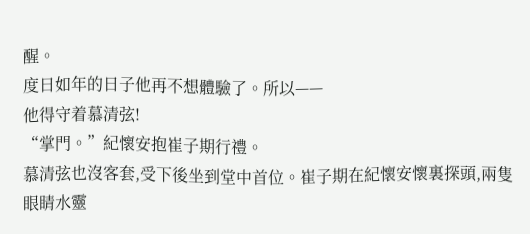醒。
度日如年的日子他再不想體驗了。所以——
他得守着慕清弦!
“掌門。”紀懷安抱崔子期行禮。
慕清弦也沒客套,受下後坐到堂中首位。崔子期在紀懷安懷裏探頭,兩隻眼睛水靈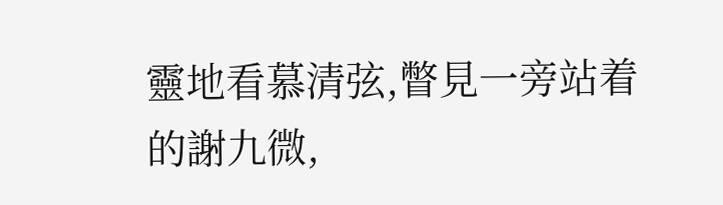靈地看慕清弦,瞥見一旁站着的謝九微,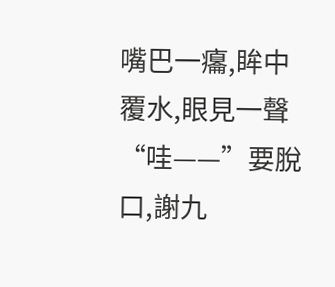嘴巴一癟,眸中覆水,眼見一聲“哇——”要脫口,謝九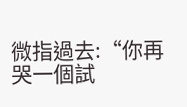微指過去:“你再哭一個試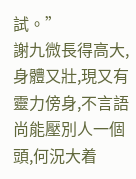試。”
謝九微長得高大,身體又壯,現又有靈力傍身,不言語尚能壓別人一個頭,何況大着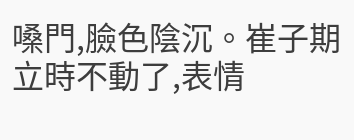嗓門,臉色陰沉。崔子期立時不動了,表情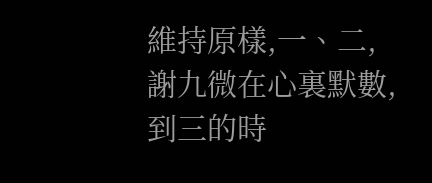維持原樣,一、二,謝九微在心裏默數,到三的時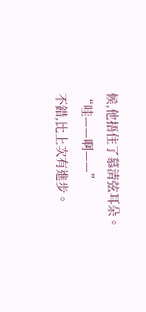候,他捂住了慕清弦耳朵。
“哇——啊——”
不錯,比上次有進步。